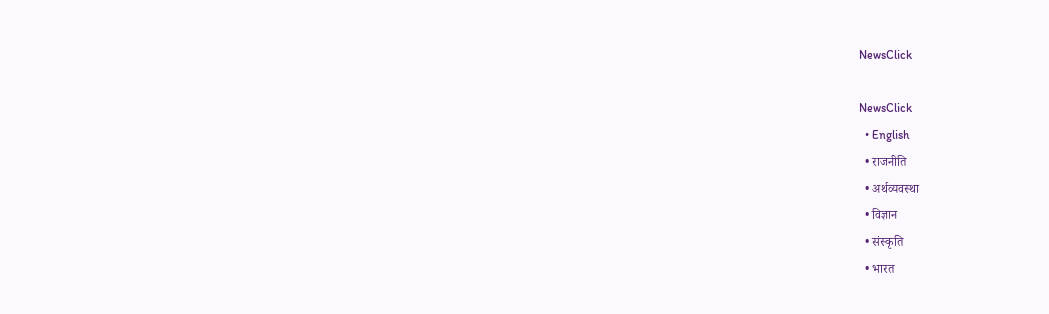NewsClick

NewsClick
  • English
  • राजनीति
  • अर्थव्यवस्था
  • विज्ञान
  • संस्कृति
  • भारत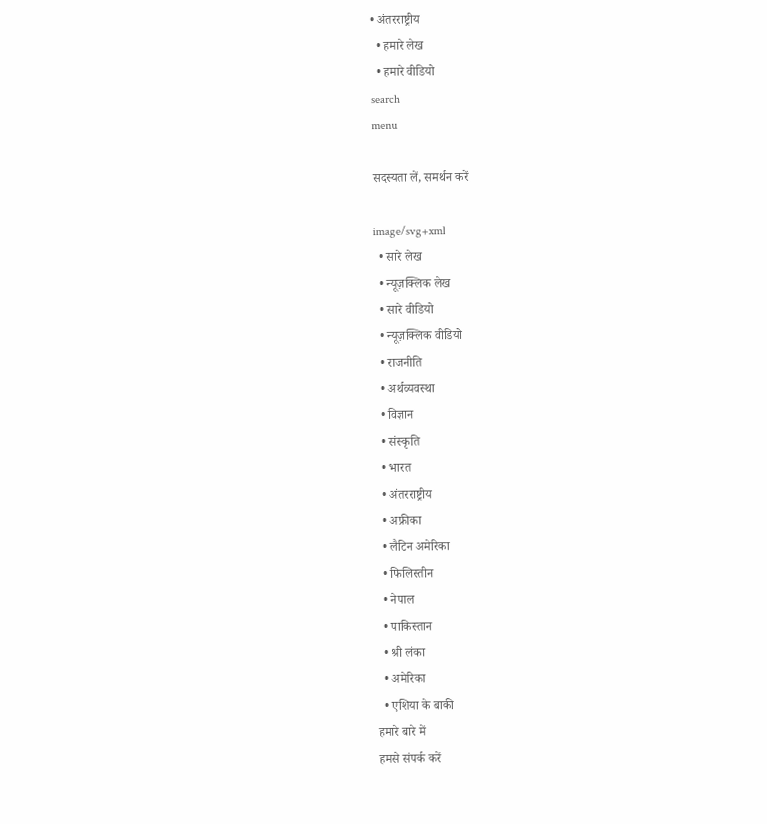• अंतरराष्ट्रीय
  • हमारे लेख
  • हमारे वीडियो
search
menu

सदस्यता लें, समर्थन करें

image/svg+xml
  • सारे लेख
  • न्यूज़क्लिक लेख
  • सारे वीडियो
  • न्यूज़क्लिक वीडियो
  • राजनीति
  • अर्थव्यवस्था
  • विज्ञान
  • संस्कृति
  • भारत
  • अंतरराष्ट्रीय
  • अफ्रीका
  • लैटिन अमेरिका
  • फिलिस्तीन
  • नेपाल
  • पाकिस्तान
  • श्री लंका
  • अमेरिका
  • एशिया के बाकी
हमारे बारे में
हमसे संपर्क करें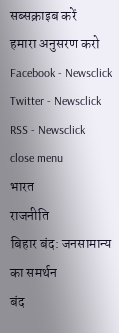सब्सक्राइब करें
हमारा अनुसरण करो Facebook - Newsclick Twitter - Newsclick RSS - Newsclick
close menu
भारत
राजनीति
बिहार बंद: जनसामान्य का समर्थन
बंद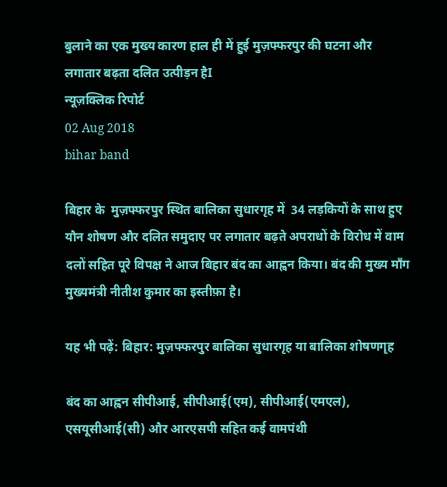बुलाने का एक मुख्य कारण हाल ही में हुई मुज़फ्फरपुर की घटना और लगातार बढ़ता दलित उत्पीड़न हैI
न्यूज़क्लिक रिपोर्ट
02 Aug 2018
bihar band

बिहार के  मुज़फ्फरपुर स्थित बालिका सुधारगृह में  34 लड़कियों के साथ हुए यौन शोषण और दलित समुदाए पर लगातार बढ़ते अपराधों के विरोध में वाम दलों सहित पूरे विपक्ष ने आज बिहार बंद का आह्वन किया। बंद की मुख्य माँग मुख्यमंत्री नीतीश कुमार का इस्तीफ़ा है।

यह भी पढ़ें: बिहार: मुज़फ्फरपुर बालिका सुधारगृह या बालिका शोषणगृह

बंद का आह्वन सीपीआई, सीपीआई(एम), सीपीआई(एमएल), एसयूसीआई(सी) और आरएसपी सहित कई वामपंथी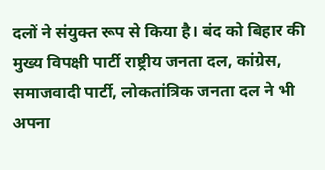दलों ने संयुक्त रूप से किया है। बंद को बिहार की मुख्य विपक्षी पार्टी राष्ट्रीय जनता दल, कांग्रेस, समाजवादी पार्टी, लोकतांत्रिक जनता दल ने भी अपना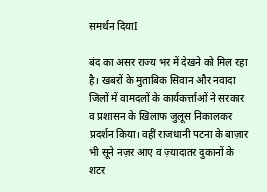समर्थन दियाI

बंद का असर राज्य भर में देखने को मिल रहा है। खबरों के मुताबिक सिवान और नवादा जिलों में वामदलों के कार्यकर्त्ताओं ने सरकार व प्रशासन के खिलाफ जुलूस निकालकर प्रदर्शन किया। वहीं राजधानी पटना के बाज़ार भी सूने नज़र आए व ज़्यादातर दुकानों के शटर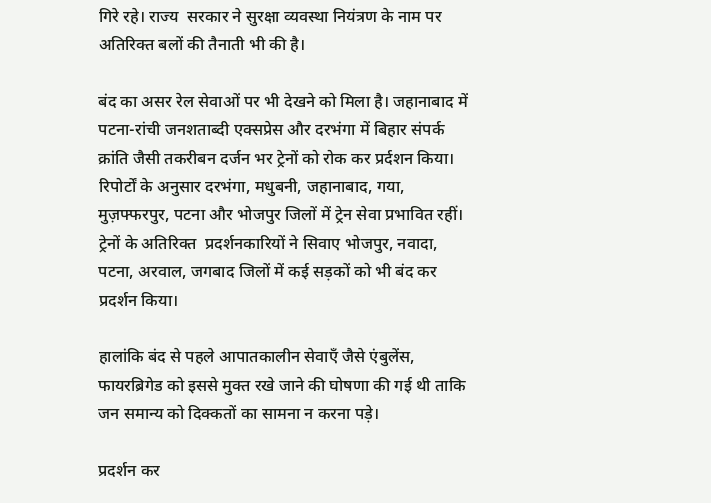गिरे रहे। राज्य  सरकार ने सुरक्षा व्यवस्था नियंत्रण के नाम पर अतिरिक्त बलों की तैनाती भी की है।

बंद का असर रेल सेवाओं पर भी देखने को मिला है। जहानाबाद में पटना-रांची जनशताब्दी एक्सप्रेस और दरभंगा में बिहार संपर्क क्रांति जैसी तकरीबन दर्जन भर ट्रेनों को रोक कर प्रर्दशन किया। रिपोर्टों के अनुसार दरभंगा, मधुबनी, जहानाबाद, गया, मुज़फ्फरपुर, पटना और भोजपुर जिलों में ट्रेन सेवा प्रभावित रहीं। ट्रेनों के अतिरिक्त  प्रदर्शनकारियों ने सिवाए भोजपुर, नवादा, पटना, अरवाल, जगबाद जिलों में कई सड़कों को भी बंद कर प्रदर्शन किया।

हालांकि बंद से पहले आपातकालीन सेवाएँ जैसे एंबुलेंस, फायरब्रिगेड को इससे मुक्त रखे जाने की घोषणा की गई थी ताकि जन समान्य को दिक्कतों का सामना न करना पड़े।

प्रदर्शन कर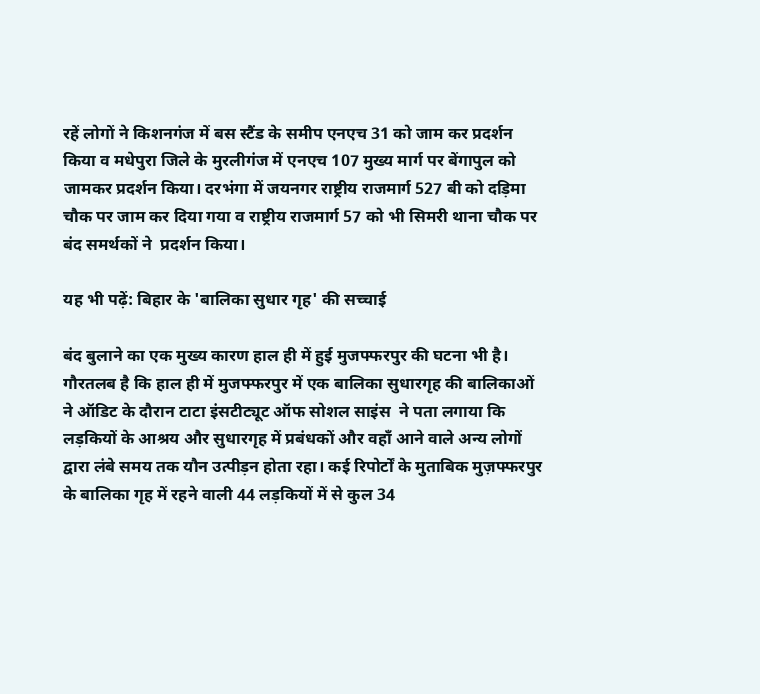रहें लोगों ने किशनगंज में बस स्टैंड के समीप एनएच 31 को जाम कर प्रदर्शन किया व मधेपुरा जिले के मुरलीगंज में एनएच 107 मुख्य मार्ग पर बेंगापुल को जामकर प्रदर्शन किया। दरभंगा में जयनगर राष्ट्रीय राजमार्ग 527 बी को दड़िमा चौक पर जाम कर दिया गया व राष्ट्रीय राजमार्ग 57 को भी सिमरी थाना चौक पर बंद समर्थकों ने  प्रदर्शन किया।

यह भी पढ़ें: बिहार के 'बालिका सुधार गृह' की सच्चाई

बंद बुलाने का एक मुख्य कारण हाल ही में हुई मुजफ्फरपुर की घटना भी है। गौरतलब है कि हाल ही में मुजफ्फरपुर में एक बालिका सुधारगृह की बालिकाओं  ने ऑडिट के दौरान टाटा इंसटीट्यूट ऑफ सोशल साइंस  ने पता लगाया कि लड़कियों के आश्रय और सुधारगृह में प्रबंधकों और वहाँ आने वाले अन्य लोगों द्वारा लंबे समय तक यौन उत्पीड़न होता रहा। कई रिपोर्टों के मुताबिक मुज़फ्फरपुर के बालिका गृह में रहने वाली 44 लड़कियों में से कुल 34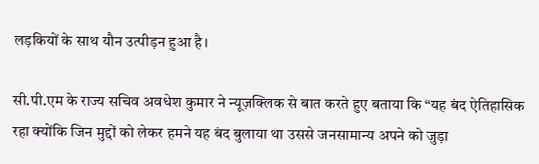लड़कियों के साथ यौन उत्पीड़न हुआ है।

सी.पी.एम के राज्य सचिव अवधेश कुमार ने न्यूज़क्लिक से बात करते हुए बताया कि “यह बंद ऐतिहासिक रहा क्योंकि जिन मुद्दों को लेकर हमने यह बंद बुलाया था उससे जनसामान्य अपने को जुड़ा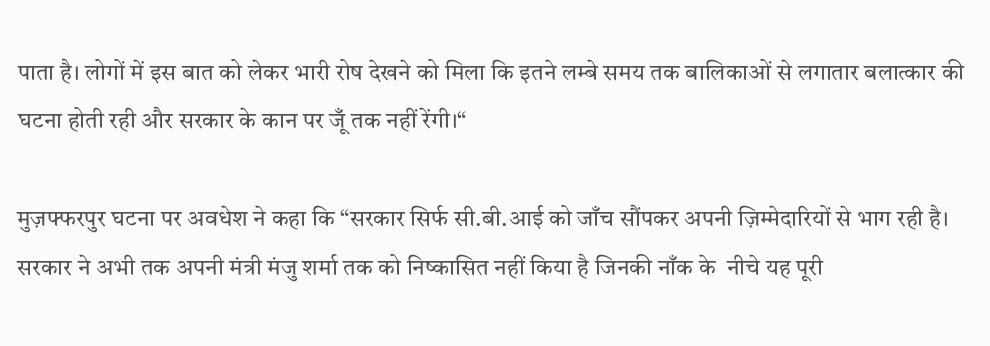पाता है। लोगों में इस बात को लेकर भारी रोष देखने को मिला कि इतने लम्बे समय तक बालिकाओं से लगातार बलात्कार की घटना होती रही और सरकार के कान पर जूँ तक नहीं रेंगी।“

मुज़फ्फरपुर घटना पर अवधेश ने कहा कि “सरकार सिर्फ सी.बी.आई को जाँच सौंपकर अपनी ज़िम्मेदारियों से भाग रही है। सरकार ने अभी तक अपनी मंत्री मंजु शर्मा तक को निष्कासित नहीं किया है जिनकी नाँक के  नीचे यह पूरी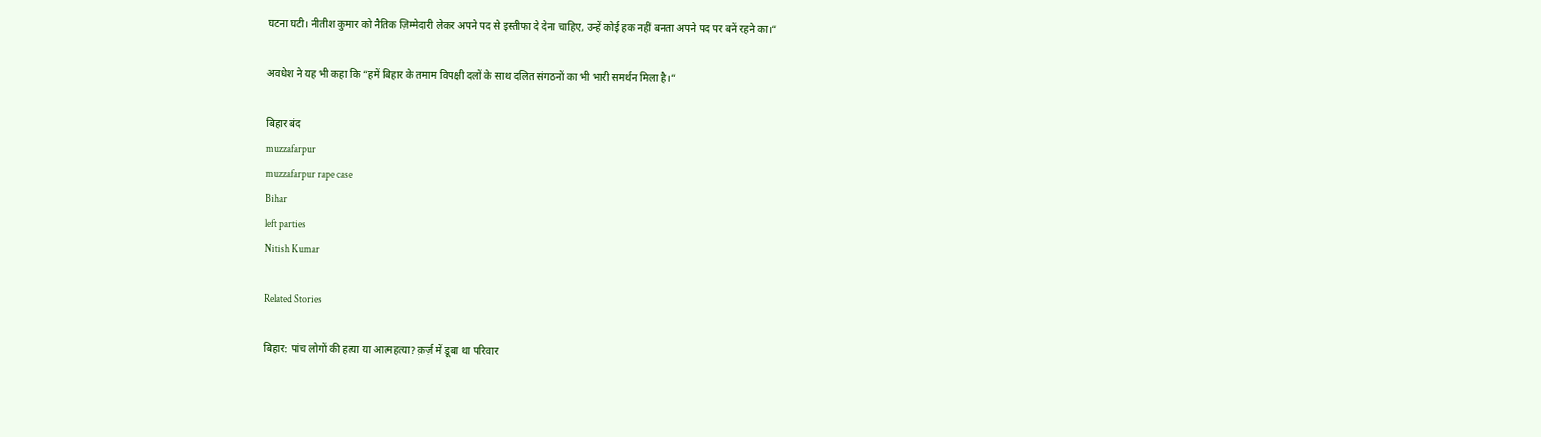घटना घटी। नीतीश कुमार को नैतिक ज़िम्मेदारी लेकर अपने पद से इस्तीफा दे देना चाहिए, उन्हें कोई हक नहीं बनता अपने पद पर बनें रहने का।“

अवधेश ने यह भी कहा कि “हमें बिहार के तमाम विपक्षी दलों के साथ दलित संगठनों का भी भारी समर्थन मिला है।“

बिहार बंद
muzzafarpur
muzzafarpur rape case
Bihar
left parties
Nitish Kumar

Related Stories

बिहार: पांच लोगों की हत्या या आत्महत्या? क़र्ज़ में डूबा था परिवार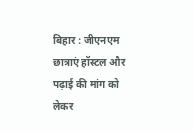बिहार : जीएनएम छात्राएं हॉस्टल और पढ़ाई की मांग को लेकर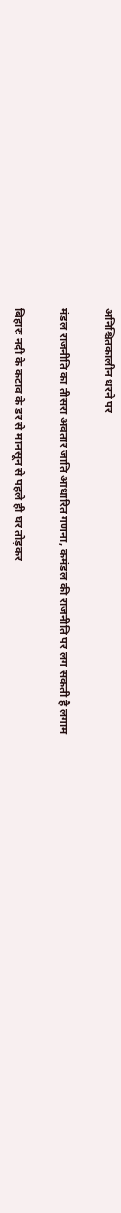अनिश्चितकालीन धरने पर

मंडल राजनीति का तीसरा अवतार जाति आधारित गणना, कमंडल की राजनीति पर लग सकती है लगाम

बिहारः नदी के कटाव के डर से मानसून से पहले ही घर तोड़कर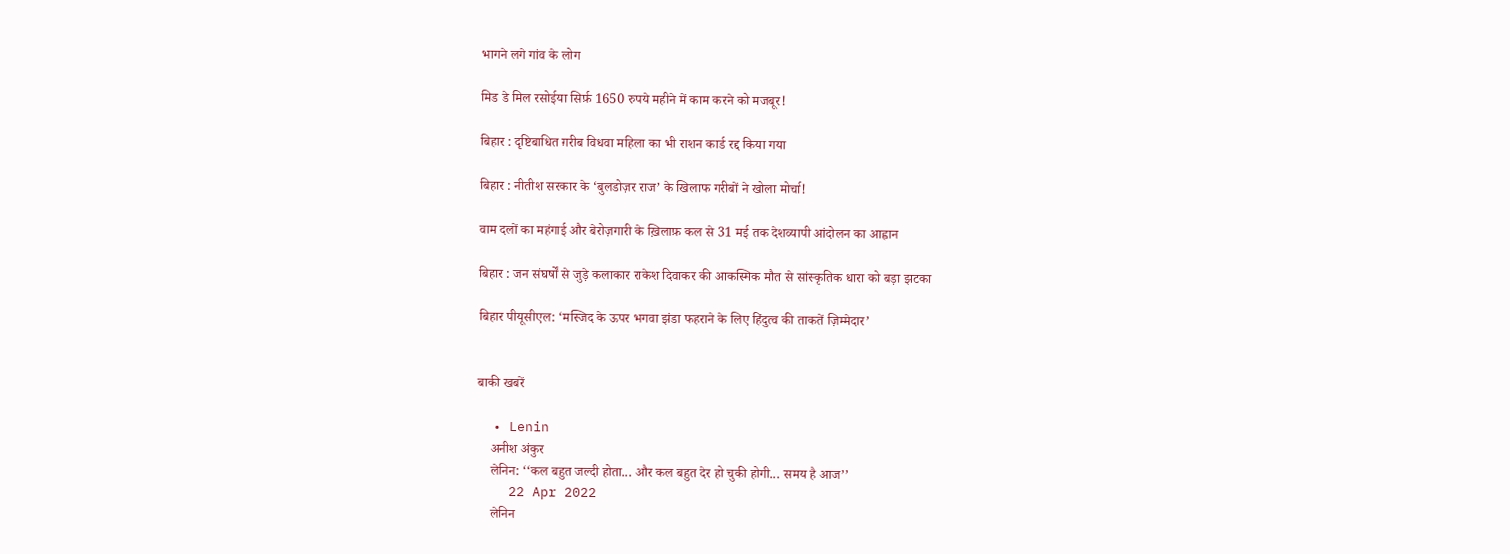भागने लगे गांव के लोग

मिड डे मिल रसोईया सिर्फ़ 1650 रुपये महीने में काम करने को मजबूर!

बिहार : दृष्टिबाधित ग़रीब विधवा महिला का भी राशन कार्ड रद्द किया गया

बिहार : नीतीश सरकार के ‘बुलडोज़र राज’ के खिलाफ गरीबों ने खोला मोर्चा!

वाम दलों का महंगाई और बेरोज़गारी के ख़िलाफ़ कल से 31 मई तक देशव्यापी आंदोलन का आह्वान

बिहार : जन संघर्षों से जुड़े कलाकार राकेश दिवाकर की आकस्मिक मौत से सांस्कृतिक धारा को बड़ा झटका

बिहार पीयूसीएल: ‘मस्जिद के ऊपर भगवा झंडा फहराने के लिए हिंदुत्व की ताकतें ज़िम्मेदार’


बाकी खबरें

  • Lenin
    अनीश अंकुर
    लेनिन: ‘‘कल बहुत जल्दी होता... और कल बहुत देर हो चुकी होगी... समय है आज’’
    22 Apr 2022
    लेनिन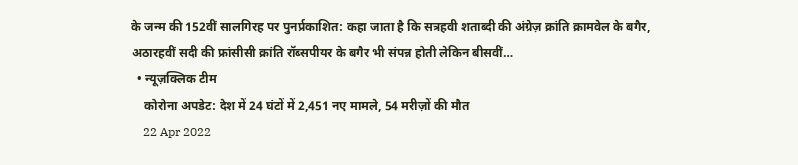के जन्म की 152वीं सालगिरह पर पुनर्प्रकाशित: कहा जाता है कि सत्रहवी शताब्दी की अंग्रेज़ क्रांति क्रामवेल के बगैर, अठारहवीं सदी की फ्रांसीसी क्रांति रॉब्सपीयर के बगैर भी संपन्न होती लेकिन बीसवीं…
  • न्यूज़क्लिक टीम
    कोरोना अपडेट: देश में 24 घंटों में 2,451 नए मामले, 54 मरीज़ों की मौत
    22 Apr 2022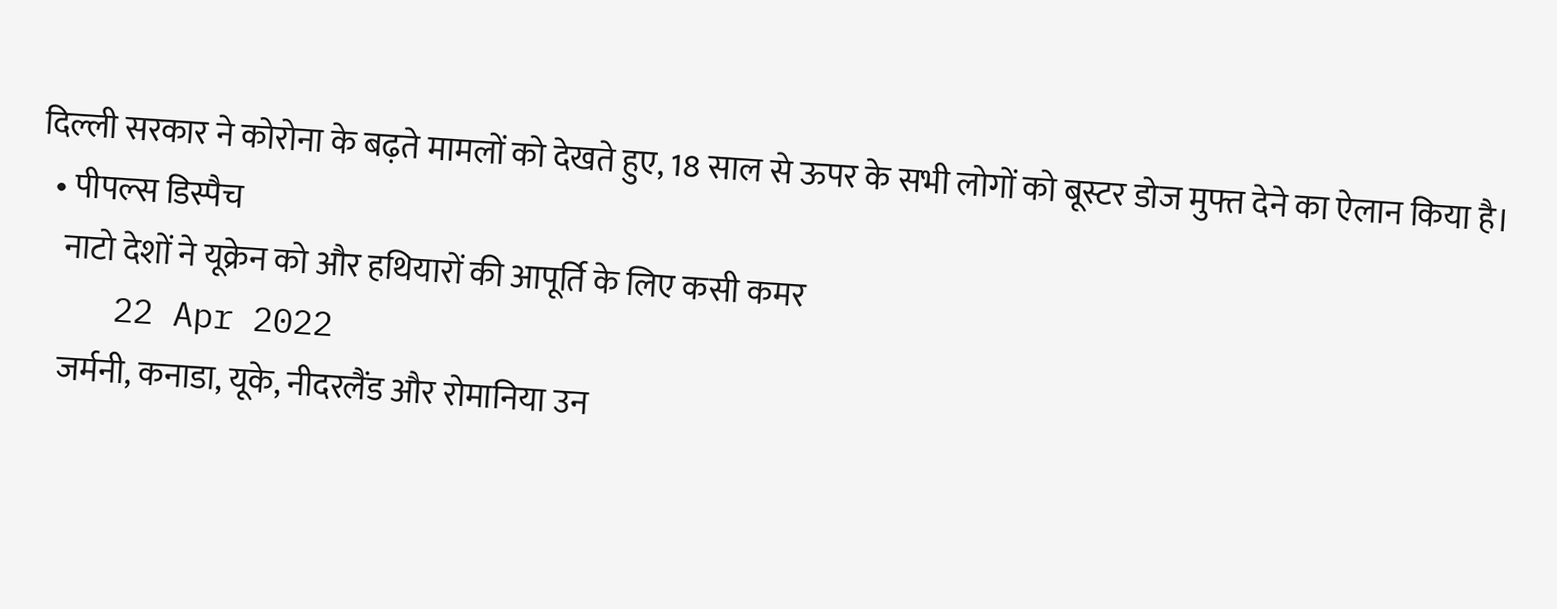दिल्ली सरकार ने कोरोना के बढ़ते मामलों को देखते हुए, 18 साल से ऊपर के सभी लोगों को बूस्टर डोज मुफ्त देने का ऐलान किया है।
  • पीपल्स डिस्पैच
    नाटो देशों ने यूक्रेन को और हथियारों की आपूर्ति के लिए कसी कमर
    22 Apr 2022
    जर्मनी, कनाडा, यूके, नीदरलैंड और रोमानिया उन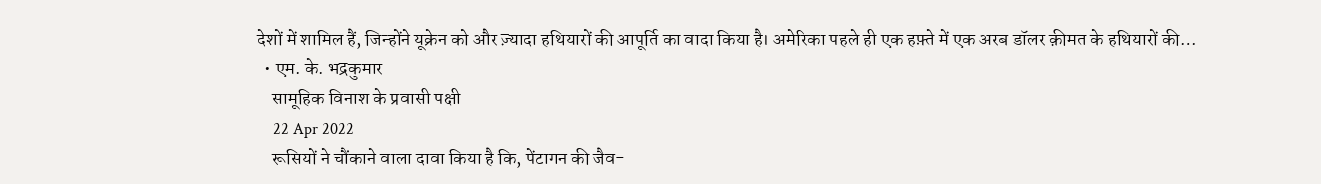देशों में शामिल हैं, जिन्होंने यूक्रेन को और ज़्यादा हथियारों की आपूर्ति का वादा किया है। अमेरिका पहले ही एक हफ़्ते में एक अरब डॉलर क़ीमत के हथियारों की…
  • एम. के. भद्रकुमार
    सामूहिक विनाश के प्रवासी पक्षी
    22 Apr 2022
    रूसियों ने चौंकाने वाला दावा किया है कि, पेंटागन की जैव-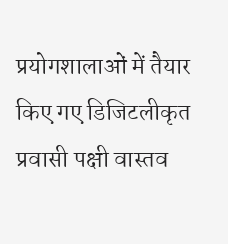प्रयोगशालाओं में तैयार किए गए डिजिटलीकृत प्रवासी पक्षी वास्तव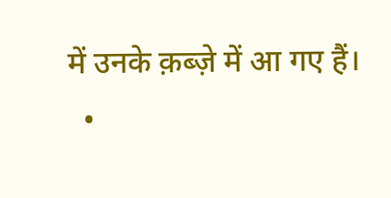में उनके क़ब्ज़े में आ गए हैं।
  •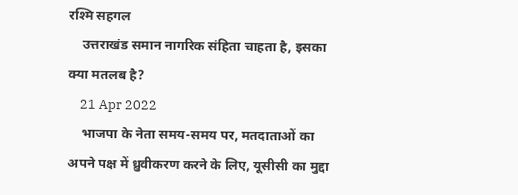रश्मि सहगल
    उत्तराखंड समान नागरिक संहिता चाहता है, इसका क्या मतलब है?
    21 Apr 2022
    भाजपा के नेता समय-समय पर, मतदाताओं का अपने पक्ष में ध्रुवीकरण करने के लिए, यूसीसी का मुद्दा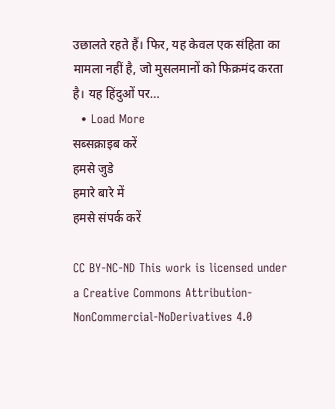उछालते रहते हैं। फिर, यह केवल एक संहिता का मामला नहीं है, जो मुसलमानों को फिक्रमंद करता है। यह हिंदुओं पर…
  • Load More
सब्सक्राइब करें
हमसे जुडे
हमारे बारे में
हमसे संपर्क करें

CC BY-NC-ND This work is licensed under a Creative Commons Attribution-NonCommercial-NoDerivatives 4.0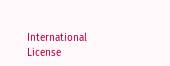International License